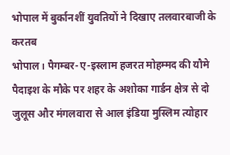भोपाल में बुर्कानशीं युवतियों ने दिखाए तलवारबाजी के करतब
भोपाल। पैगम्बर-ए-इस्लाम हजरत मोहम्मद की यौमे पैदाइश के मौके पर शहर के अशोका गार्डन क्षेत्र से दो जुलूस और मंगलवारा से आल इंडिया मुस्लिम त्योहार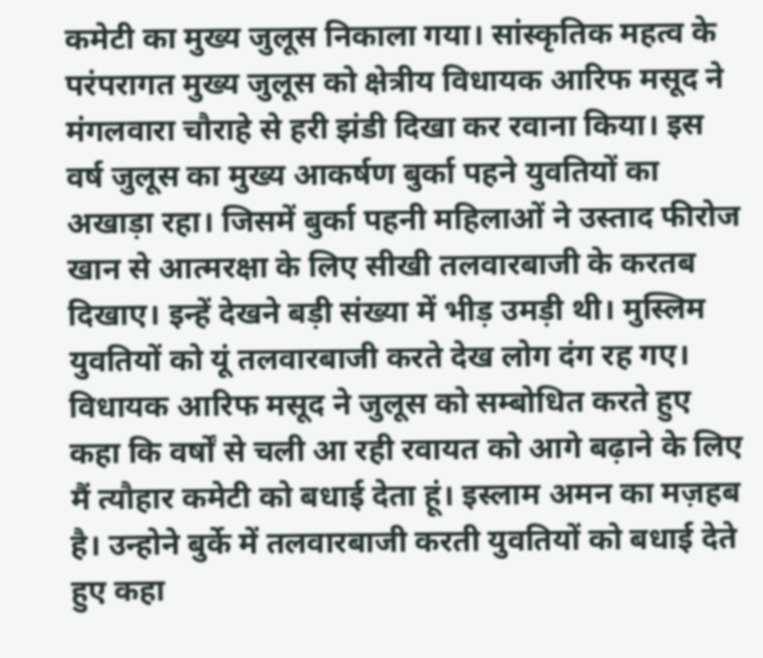कमेटी का मुख्य जुलूस निकाला गया। सांस्कृतिक महत्व के परंपरागत मुख्य जुलूस को क्षेत्रीय विधायक आरिफ मसूद ने मंगलवारा चौराहे से हरी झंडी दिखा कर रवाना किया। इस वर्ष जुलूस का मुख्य आकर्षण बुर्का पहने युवतियों का अखाड़ा रहा। जिसमें बुर्का पहनी महिलाओं ने उस्ताद फीरोज खान से आत्मरक्षा के लिए सीखी तलवारबाजी के करतब दिखाए। इन्हें देखने बड़ी संख्या में भीड़ उमड़ी थी। मुस्लिम युवतियों को यूं तलवारबाजी करते देख लोग दंग रह गए।
विधायक आरिफ मसूद ने जुलूस को सम्बोधित करते हुए कहा कि वर्षों से चली आ रही रवायत को आगे बढ़ाने के लिए मैं त्यौहार कमेटी को बधाई देता हूं। इस्लाम अमन का मज़हब है। उन्होने बुर्के में तलवारबाजी करती युवतियों को बधाई देते हुए कहा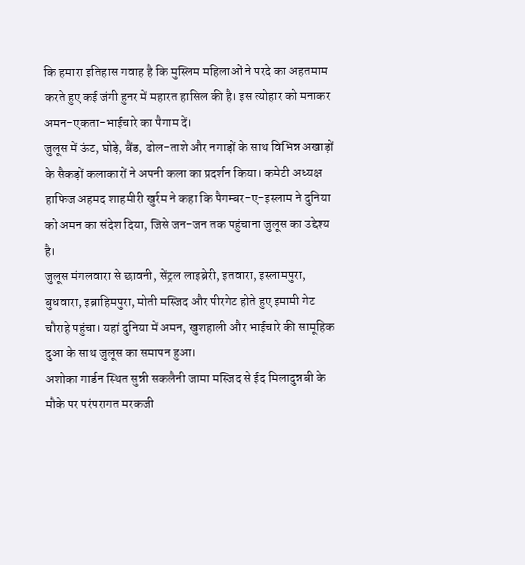कि हमारा इतिहास गवाह है कि मुस्लिम महिलाओं ने परदे का अहतमाम करते हुए कई जंगी हुनर में महारत हासिल की है। इस त्योहार को मनाकर अमन-एकता-भाईचारे का पैगाम दें।
जुलूस में ऊंट, घोड़े, बैंड, ढोल-ताशे और नगाड़ों के साथ विभिन्न अखाड़ों के सैकड़ों कलाकारों ने अपनी कला का प्रदर्शन किया। कमेटी अध्यक्ष हाफिज अहमद शाहमीरी खुर्रम ने कहा कि पैगम्बर-ए-इस्लाम ने दुनिया को अमन का संदेश दिया, जिसे जन-जन तक पहुंचाना जुलूस का उद्देश्य है।
जुलूस मंगलवारा से छावनी, सेंट्रल लाइब्रेरी, इतवारा, इस्लामपुरा, बुधवारा, इब्राहिमपुरा, मोती मस्जिद और पीरगेट होते हुए इमामी गेट चौराहे पहुंचा। यहां दुनिया में अमन, खुशहाली और भाईचारे की सामूहिक दुआ के साथ जुलूस का समापन हुआ।
अशोका गार्डन स्थित सुन्नी सकलैनी जामा मस्जिद से ईद मिलादुन्नबी के मौके पर परंपरागत मरकजी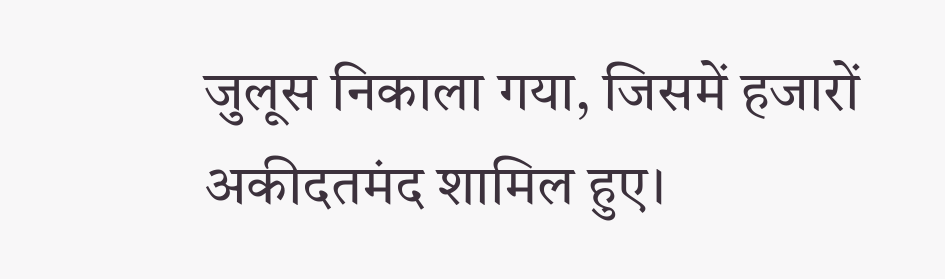जुलूस निकाला गया, जिसमें हजारों अकीदतमंद शामिल हुए।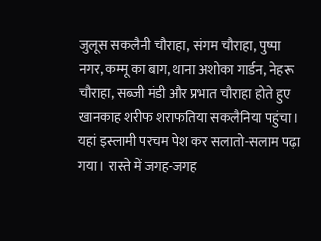जुलूस सकलैनी चौराहा, संगम चौराहा, पुष्पा नगर, कम्मू का बाग, थाना अशोका गार्डन, नेहरू चौराहा, सब्जी मंडी और प्रभात चौराहा होते हुए खानकाह शरीफ शराफतिया सकलैनिया पहुंचा। यहां इस्लामी परचम पेश कर सलातो-सलाम पढ़ा गया। रास्ते में जगह-जगह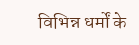विभिन्न धर्मों के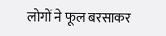लोगों ने फूल बरसाकर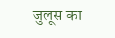जुलूस का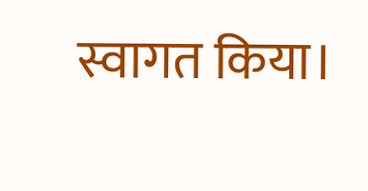स्वागत किया।